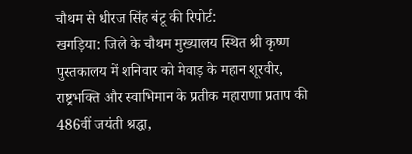चौथम से धीरज सिंह बंटू की रिपोर्ट:
खगड़िया: जिले के चौथम मुख्यालय स्थित श्री कृष्ण पुस्तकालय में शनिवार को मेवाड़ के महान शूरवीर, राष्ट्रभक्ति और स्वाभिमान के प्रतीक महाराणा प्रताप की 486वीं जयंती श्रद्धा,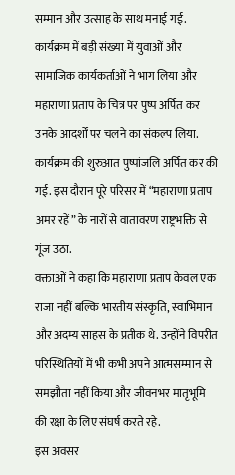सम्मान और उत्साह के साथ मनाई गई.
कार्यक्रम में बड़ी संख्या में युवाओं और सामाजिक कार्यकर्ताओं ने भाग लिया और महाराणा प्रताप के चित्र पर पुष्प अर्पित कर उनके आदर्शों पर चलने का संकल्प लिया. कार्यक्रम की शुरुआत पुष्पांजलि अर्पित कर की गई. इस दौरान पूरे परिसर में “महाराणा प्रताप अमर रहें” के नारों से वातावरण राष्ट्रभक्ति से गूंज उठा.
वक्ताओं ने कहा कि महाराणा प्रताप केवल एक राजा नहीं बल्कि भारतीय संस्कृति, स्वाभिमान और अदम्य साहस के प्रतीक थे. उन्होंने विपरीत परिस्थितियों में भी कभी अपने आत्मसम्मान से समझौता नहीं किया और जीवनभर मातृभूमि की रक्षा के लिए संघर्ष करते रहे.
इस अवसर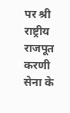पर श्री राष्ट्रीय राजपूत करणी सेना के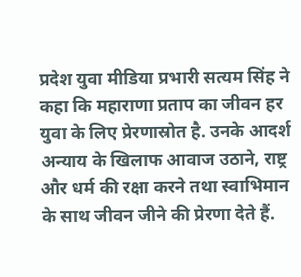प्रदेश युवा मीडिया प्रभारी सत्यम सिंह ने कहा कि महाराणा प्रताप का जीवन हर युवा के लिए प्रेरणास्रोत है. उनके आदर्श अन्याय के खिलाफ आवाज उठाने, राष्ट्र और धर्म की रक्षा करने तथा स्वाभिमान के साथ जीवन जीने की प्रेरणा देते हैं.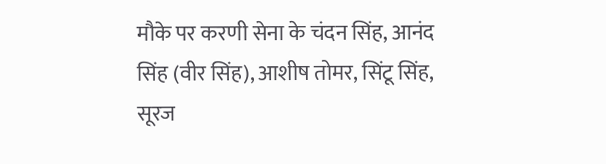मौके पर करणी सेना के चंदन सिंह, आनंद सिंह (वीर सिंह), आशीष तोमर, सिंटू सिंह, सूरज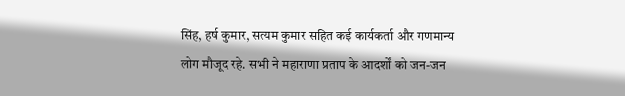सिंह, हर्ष कुमार, सत्यम कुमार सहित कई कार्यकर्ता और गणमान्य लोग मौजूद रहे. सभी ने महाराणा प्रताप के आदर्शों को जन-जन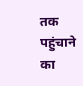तक पहुंचाने का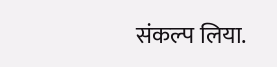संकल्प लिया.